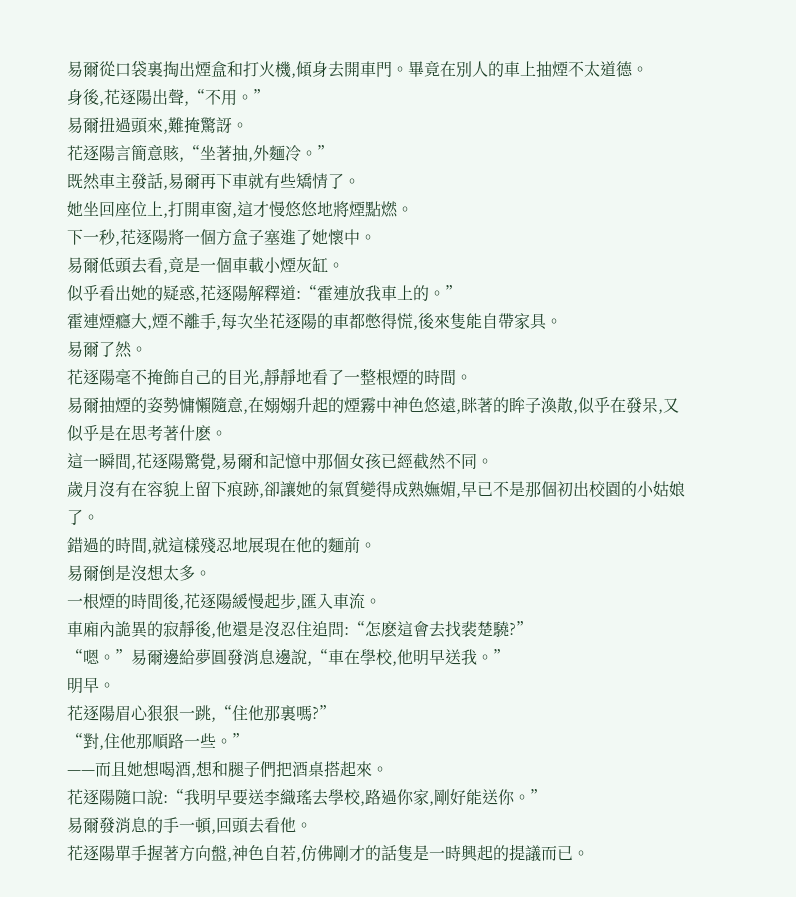易爾從口袋裏掏出煙盒和打火機,傾身去開車門。畢竟在別人的車上抽煙不太道德。
身後,花逐陽出聲,“不用。”
易爾扭過頭來,難掩驚訝。
花逐陽言簡意賅,“坐著抽,外麵冷。”
既然車主發話,易爾再下車就有些矯情了。
她坐回座位上,打開車窗,這才慢悠悠地將煙點燃。
下一秒,花逐陽將一個方盒子塞進了她懷中。
易爾低頭去看,竟是一個車載小煙灰缸。
似乎看出她的疑惑,花逐陽解釋道:“霍連放我車上的。”
霍連煙癮大,煙不離手,每次坐花逐陽的車都憋得慌,後來隻能自帶家具。
易爾了然。
花逐陽毫不掩飾自己的目光,靜靜地看了一整根煙的時間。
易爾抽煙的姿勢慵懶隨意,在嫋嫋升起的煙霧中神色悠遠,眯著的眸子渙散,似乎在發呆,又似乎是在思考著什麽。
這一瞬間,花逐陽驚覺,易爾和記憶中那個女孩已經截然不同。
歲月沒有在容貌上留下痕跡,卻讓她的氣質變得成熟嫵媚,早已不是那個初出校園的小姑娘了。
錯過的時間,就這樣殘忍地展現在他的麵前。
易爾倒是沒想太多。
一根煙的時間後,花逐陽緩慢起步,匯入車流。
車廂內詭異的寂靜後,他還是沒忍住追問:“怎麽這會去找裴楚驍?”
“嗯。”易爾邊給夢圓發消息邊說,“車在學校,他明早送我。”
明早。
花逐陽眉心狠狠一跳,“住他那裏嗎?”
“對,住他那順路一些。”
——而且她想喝酒,想和腿子們把酒桌搭起來。
花逐陽隨口說:“我明早要送李織瑤去學校,路過你家,剛好能送你。”
易爾發消息的手一頓,回頭去看他。
花逐陽單手握著方向盤,神色自若,仿佛剛才的話隻是一時興起的提議而已。